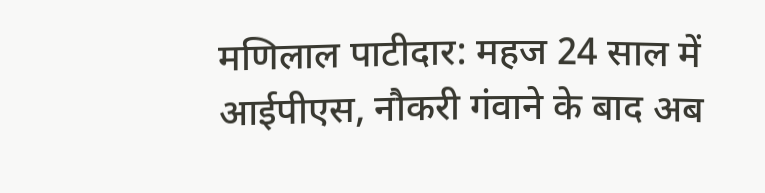मणिलाल पाटीदार: महज 24 साल में आईपीएस, नौकरी गंवाने के बाद अब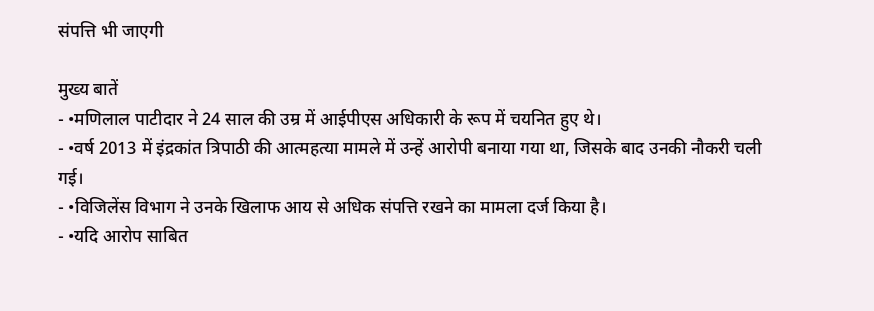संपत्ति भी जाएगी

मुख्य बातें
- •मणिलाल पाटीदार ने 24 साल की उम्र में आईपीएस अधिकारी के रूप में चयनित हुए थे।
- •वर्ष 2013 में इंद्रकांत त्रिपाठी की आत्महत्या मामले में उन्हें आरोपी बनाया गया था, जिसके बाद उनकी नौकरी चली गई।
- •विजिलेंस विभाग ने उनके खिलाफ आय से अधिक संपत्ति रखने का मामला दर्ज किया है।
- •यदि आरोप साबित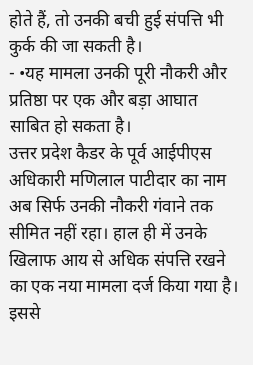होते हैं, तो उनकी बची हुई संपत्ति भी कुर्क की जा सकती है।
- •यह मामला उनकी पूरी नौकरी और प्रतिष्ठा पर एक और बड़ा आघात साबित हो सकता है।
उत्तर प्रदेश कैडर के पूर्व आईपीएस अधिकारी मणिलाल पाटीदार का नाम अब सिर्फ उनकी नौकरी गंवाने तक सीमित नहीं रहा। हाल ही में उनके खिलाफ आय से अधिक संपत्ति रखने का एक नया मामला दर्ज किया गया है। इससे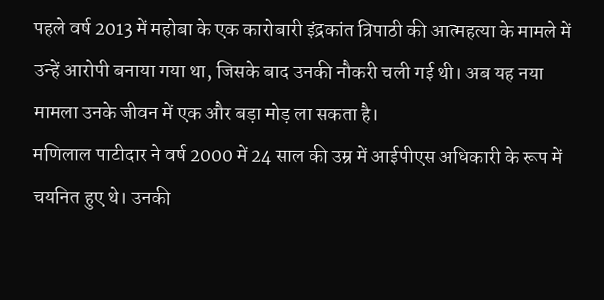पहले वर्ष 2013 में महोबा के एक कारोबारी इंद्रकांत त्रिपाठी की आत्महत्या के मामले में उन्हें आरोपी बनाया गया था, जिसके बाद उनकी नौकरी चली गई थी। अब यह नया मामला उनके जीवन में एक और बड़ा मोड़ ला सकता है।
मणिलाल पाटीदार ने वर्ष 2000 में 24 साल की उम्र में आईपीएस अधिकारी के रूप में चयनित हुए थे। उनकी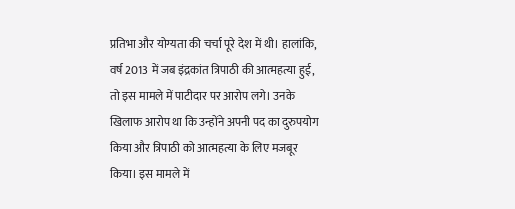प्रतिभा और योग्यता की चर्चा पूरे देश में थी। हालांकि, वर्ष 2013 में जब इंद्रकांत त्रिपाठी की आत्महत्या हुई, तो इस मामले में पाटीदार पर आरोप लगे। उनके खिलाफ आरोप था कि उन्होंने अपनी पद का दुरुपयोग किया और त्रिपाठी को आत्महत्या के लिए मजबूर किया। इस मामले में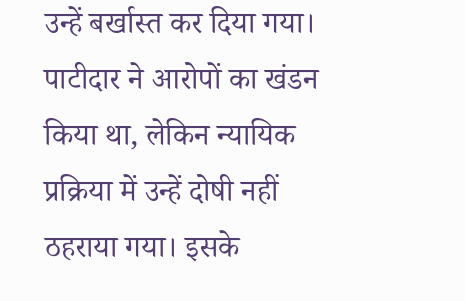उन्हें बर्खास्त कर दिया गया। पाटीदार ने आरोपों का खंडन किया था, लेकिन न्यायिक प्रक्रिया में उन्हें दोषी नहीं ठहराया गया। इसके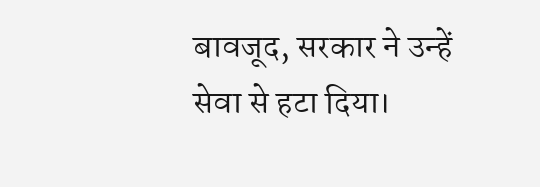बावजूद, सरकार ने उन्हें सेवा से हटा दिया।